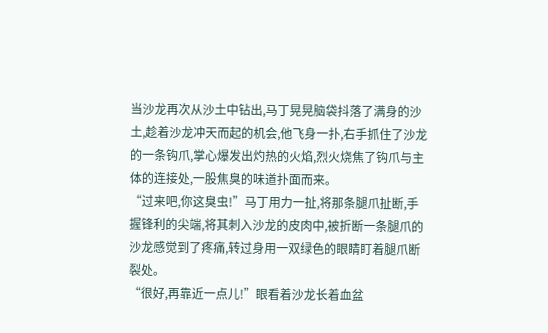当沙龙再次从沙土中钻出,马丁晃晃脑袋抖落了满身的沙土,趁着沙龙冲天而起的机会,他飞身一扑,右手抓住了沙龙的一条钩爪,掌心爆发出灼热的火焰,烈火烧焦了钩爪与主体的连接处,一股焦臭的味道扑面而来。
“过来吧,你这臭虫!”马丁用力一扯,将那条腿爪扯断,手握锋利的尖端,将其刺入沙龙的皮肉中,被折断一条腿爪的沙龙感觉到了疼痛,转过身用一双绿色的眼睛盯着腿爪断裂处。
“很好,再靠近一点儿!”眼看着沙龙长着血盆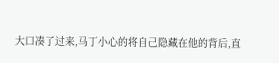大口凑了过来,马丁小心的将自己隐藏在他的背后,直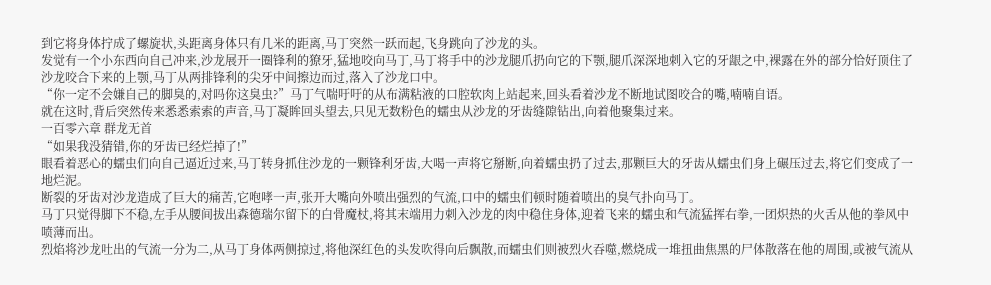到它将身体拧成了螺旋状,头距离身体只有几米的距离,马丁突然一跃而起,飞身跳向了沙龙的头。
发觉有一个小东西向自己冲来,沙龙展开一圈锋利的獠牙,猛地咬向马丁,马丁将手中的沙龙腿爪扔向它的下颚,腿爪深深地刺入它的牙龈之中,裸露在外的部分恰好顶住了沙龙咬合下来的上颚,马丁从两排锋利的尖牙中间擦边而过,落入了沙龙口中。
“你一定不会嫌自己的脚臭的,对吗你这臭虫?”马丁气喘吁吁的从布满粘液的口腔软肉上站起来,回头看着沙龙不断地试图咬合的嘴,喃喃自语。
就在这时,背后突然传来悉悉索索的声音,马丁凝眸回头望去,只见无数粉色的蠕虫从沙龙的牙齿缝隙钻出,向着他聚集过来。
一百零六章 群龙无首
“如果我没猜错,你的牙齿已经烂掉了!”
眼看着恶心的蠕虫们向自己逼近过来,马丁转身抓住沙龙的一颗锋利牙齿,大喝一声将它掰断,向着蠕虫扔了过去,那颗巨大的牙齿从蠕虫们身上碾压过去,将它们变成了一地烂泥。
断裂的牙齿对沙龙造成了巨大的痛苦,它咆哮一声,张开大嘴向外喷出强烈的气流,口中的蠕虫们顿时随着喷出的臭气扑向马丁。
马丁只觉得脚下不稳,左手从腰间拔出森德瑞尔留下的白骨魔杖,将其末端用力刺入沙龙的肉中稳住身体,迎着飞来的蠕虫和气流猛挥右拳,一团炽热的火舌从他的拳风中喷薄而出。
烈焰将沙龙吐出的气流一分为二,从马丁身体两侧掠过,将他深红色的头发吹得向后飘散,而蠕虫们则被烈火吞噬,燃烧成一堆扭曲焦黑的尸体散落在他的周围,或被气流从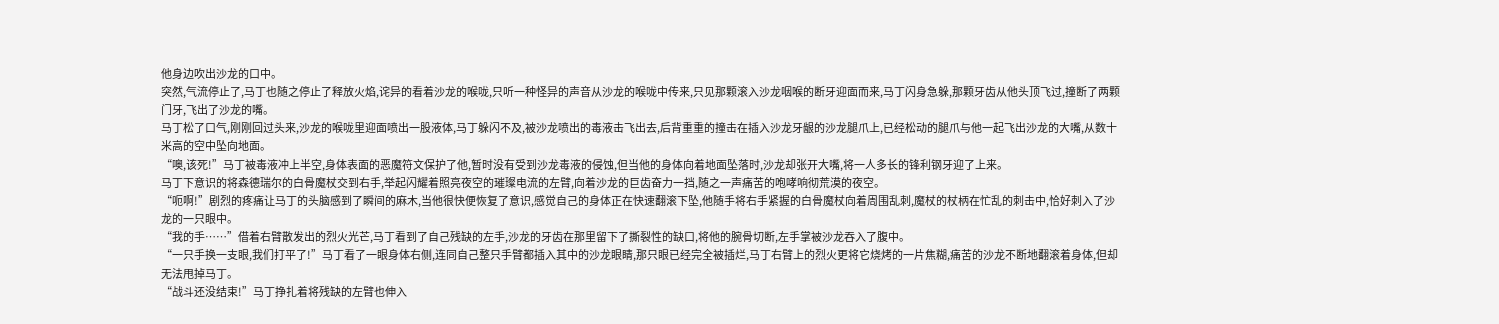他身边吹出沙龙的口中。
突然,气流停止了,马丁也随之停止了释放火焰,诧异的看着沙龙的喉咙,只听一种怪异的声音从沙龙的喉咙中传来,只见那颗滚入沙龙咽喉的断牙迎面而来,马丁闪身急躲,那颗牙齿从他头顶飞过,撞断了两颗门牙,飞出了沙龙的嘴。
马丁松了口气,刚刚回过头来,沙龙的喉咙里迎面喷出一股液体,马丁躲闪不及,被沙龙喷出的毒液击飞出去,后背重重的撞击在插入沙龙牙龈的沙龙腿爪上,已经松动的腿爪与他一起飞出沙龙的大嘴,从数十米高的空中坠向地面。
“噢,该死!”马丁被毒液冲上半空,身体表面的恶魔符文保护了他,暂时没有受到沙龙毒液的侵蚀,但当他的身体向着地面坠落时,沙龙却张开大嘴,将一人多长的锋利钢牙迎了上来。
马丁下意识的将森德瑞尔的白骨魔杖交到右手,举起闪耀着照亮夜空的璀璨电流的左臂,向着沙龙的巨齿奋力一挡,随之一声痛苦的咆哮响彻荒漠的夜空。
“呃啊!”剧烈的疼痛让马丁的头脑感到了瞬间的麻木,当他很快便恢复了意识,感觉自己的身体正在快速翻滚下坠,他随手将右手紧握的白骨魔杖向着周围乱刺,魔杖的杖柄在忙乱的刺击中,恰好刺入了沙龙的一只眼中。
“我的手……”借着右臂散发出的烈火光芒,马丁看到了自己残缺的左手,沙龙的牙齿在那里留下了撕裂性的缺口,将他的腕骨切断,左手掌被沙龙吞入了腹中。
“一只手换一支眼,我们打平了!”马丁看了一眼身体右侧,连同自己整只手臂都插入其中的沙龙眼睛,那只眼已经完全被插烂,马丁右臂上的烈火更将它烧烤的一片焦糊,痛苦的沙龙不断地翻滚着身体,但却无法甩掉马丁。
“战斗还没结束!”马丁挣扎着将残缺的左臂也伸入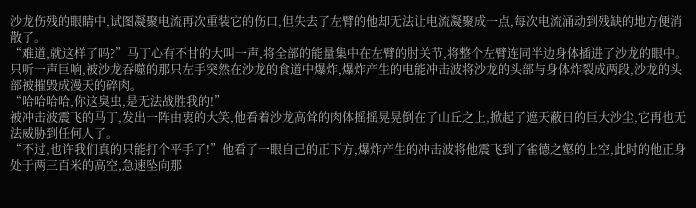沙龙伤残的眼睛中,试图凝聚电流再次重装它的伤口,但失去了左臂的他却无法让电流凝聚成一点,每次电流涌动到残缺的地方便消散了。
“难道,就这样了吗?”马丁心有不甘的大叫一声,将全部的能量集中在左臂的肘关节,将整个左臂连同半边身体插进了沙龙的眼中。
只听一声巨响,被沙龙吞噬的那只左手突然在沙龙的食道中爆炸,爆炸产生的电能冲击波将沙龙的头部与身体炸裂成两段,沙龙的头部被摧毁成漫天的碎肉。
“哈哈哈哈,你这臭虫,是无法战胜我的!”
被冲击波震飞的马丁,发出一阵由衷的大笑,他看着沙龙高耸的肉体摇摇晃晃倒在了山丘之上,掀起了遮天蔽日的巨大沙尘,它再也无法威胁到任何人了。
“不过,也许我们真的只能打个平手了!”他看了一眼自己的正下方,爆炸产生的冲击波将他震飞到了雀德之壑的上空,此时的他正身处于两三百米的高空,急速坠向那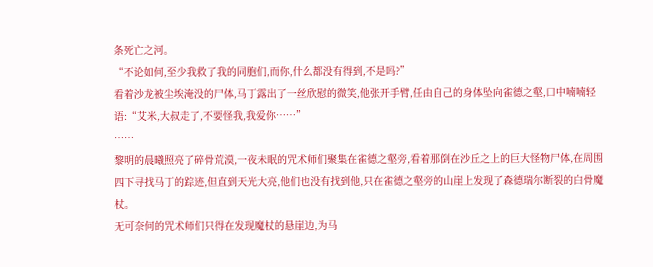条死亡之河。
“不论如何,至少我救了我的同胞们,而你,什么都没有得到,不是吗?”
看着沙龙被尘埃淹没的尸体,马丁露出了一丝欣慰的微笑,他张开手臂,任由自己的身体坠向雀德之壑,口中喃喃轻语:“艾米,大叔走了,不要怪我,我爱你……”
……
黎明的晨曦照亮了碎骨荒漠,一夜未眠的咒术师们聚集在雀德之壑旁,看着那倒在沙丘之上的巨大怪物尸体,在周围四下寻找马丁的踪迹,但直到天光大亮,他们也没有找到他,只在雀德之壑旁的山崖上发现了森德瑞尔断裂的白骨魔杖。
无可奈何的咒术师们只得在发现魔杖的悬崖边,为马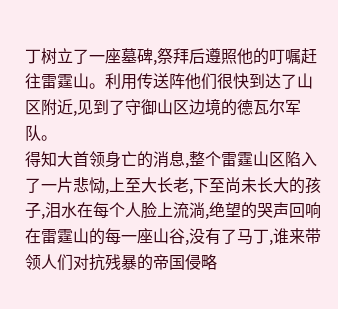丁树立了一座墓碑,祭拜后遵照他的叮嘱赶往雷霆山。利用传送阵他们很快到达了山区附近,见到了守御山区边境的德瓦尔军队。
得知大首领身亡的消息,整个雷霆山区陷入了一片悲恸,上至大长老,下至尚未长大的孩子,泪水在每个人脸上流淌,绝望的哭声回响在雷霆山的每一座山谷,没有了马丁,谁来带领人们对抗残暴的帝国侵略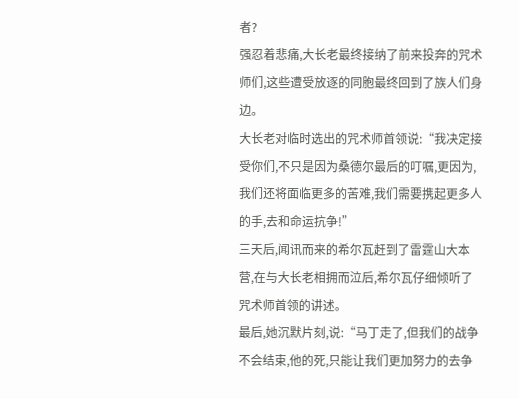者?
强忍着悲痛,大长老最终接纳了前来投奔的咒术师们,这些遭受放逐的同胞最终回到了族人们身边。
大长老对临时选出的咒术师首领说:“我决定接受你们,不只是因为桑德尔最后的叮嘱,更因为,我们还将面临更多的苦难,我们需要携起更多人的手,去和命运抗争!”
三天后,闻讯而来的希尔瓦赶到了雷霆山大本营,在与大长老相拥而泣后,希尔瓦仔细倾听了咒术师首领的讲述。
最后,她沉默片刻,说:“马丁走了,但我们的战争不会结束,他的死,只能让我们更加努力的去争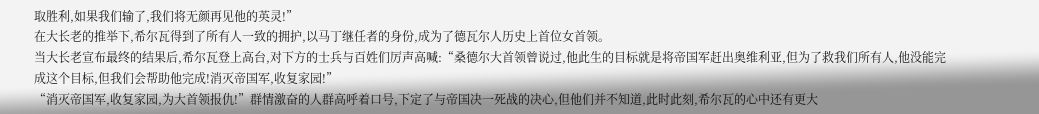取胜利,如果我们输了,我们将无颜再见他的英灵!”
在大长老的推举下,希尔瓦得到了所有人一致的拥护,以马丁继任者的身份,成为了德瓦尔人历史上首位女首领。
当大长老宣布最终的结果后,希尔瓦登上高台,对下方的士兵与百姓们厉声高喊:“桑德尔大首领曾说过,他此生的目标就是将帝国军赶出奥维利亚,但为了救我们所有人,他没能完成这个目标,但我们会帮助他完成!消灭帝国军,收复家园!”
“消灭帝国军,收复家园,为大首领报仇!”群情激奋的人群高呼着口号,下定了与帝国决一死战的决心,但他们并不知道,此时此刻,希尔瓦的心中还有更大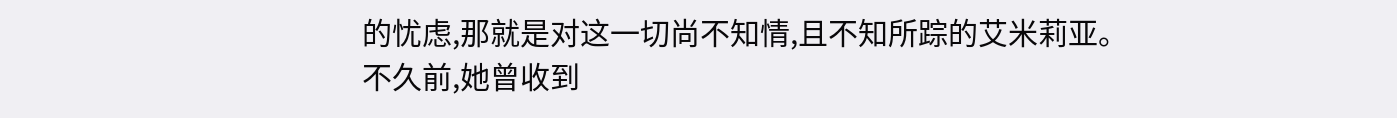的忧虑,那就是对这一切尚不知情,且不知所踪的艾米莉亚。
不久前,她曾收到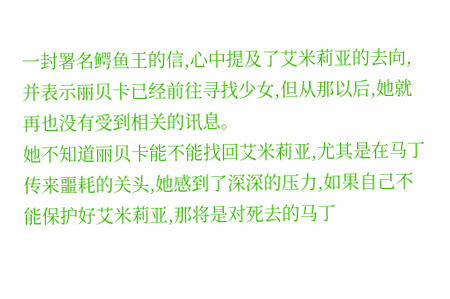一封署名鳄鱼王的信,心中提及了艾米莉亚的去向,并表示丽贝卡已经前往寻找少女,但从那以后,她就再也没有受到相关的讯息。
她不知道丽贝卡能不能找回艾米莉亚,尤其是在马丁传来噩耗的关头,她感到了深深的压力,如果自己不能保护好艾米莉亚,那将是对死去的马丁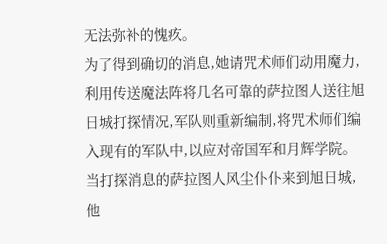无法弥补的愧疚。
为了得到确切的消息,她请咒术师们动用魔力,利用传送魔法阵将几名可靠的萨拉图人送往旭日城打探情况,军队则重新编制,将咒术师们编入现有的军队中,以应对帝国军和月辉学院。
当打探消息的萨拉图人风尘仆仆来到旭日城,他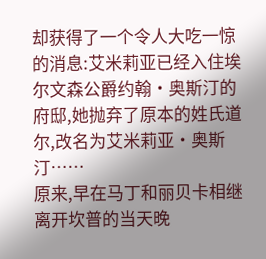却获得了一个令人大吃一惊的消息:艾米莉亚已经入住埃尔文森公爵约翰•奥斯汀的府邸,她抛弃了原本的姓氏道尔,改名为艾米莉亚•奥斯汀……
原来,早在马丁和丽贝卡相继离开坎普的当天晚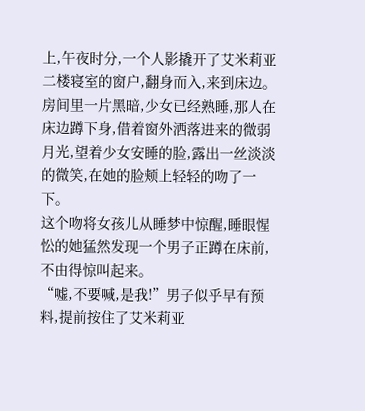上,午夜时分,一个人影撬开了艾米莉亚二楼寝室的窗户,翻身而入,来到床边。
房间里一片黑暗,少女已经熟睡,那人在床边蹲下身,借着窗外洒落进来的微弱月光,望着少女安睡的脸,露出一丝淡淡的微笑,在她的脸颊上轻轻的吻了一下。
这个吻将女孩儿从睡梦中惊醒,睡眼惺忪的她猛然发现一个男子正蹲在床前,不由得惊叫起来。
“嘘,不要喊,是我!”男子似乎早有预料,提前按住了艾米莉亚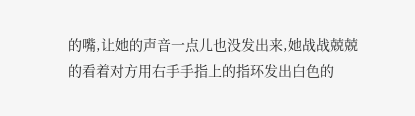的嘴,让她的声音一点儿也没发出来,她战战兢兢的看着对方用右手手指上的指环发出白色的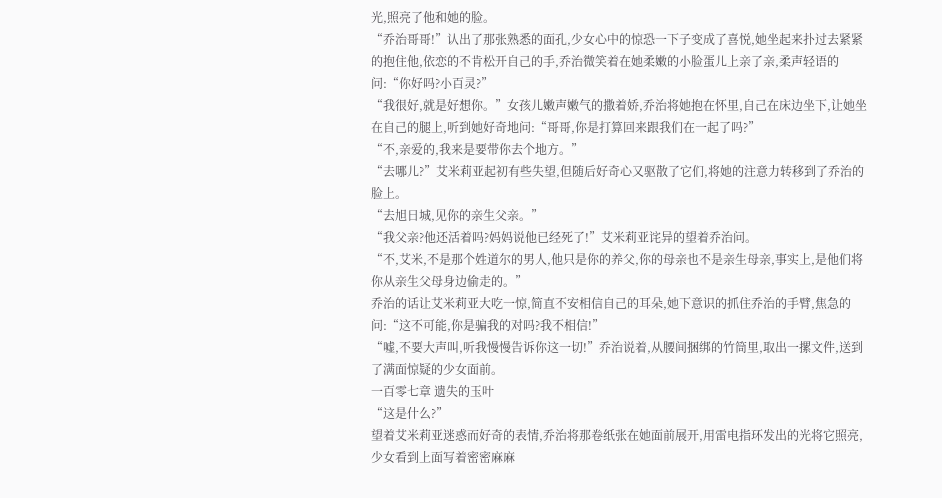光,照亮了他和她的脸。
“乔治哥哥!”认出了那张熟悉的面孔,少女心中的惊恐一下子变成了喜悦,她坐起来扑过去紧紧的抱住他,依恋的不肯松开自己的手,乔治微笑着在她柔嫩的小脸蛋儿上亲了亲,柔声轻语的问:“你好吗?小百灵?”
“我很好,就是好想你。”女孩儿嫩声嫩气的撒着娇,乔治将她抱在怀里,自己在床边坐下,让她坐在自己的腿上,听到她好奇地问:“哥哥,你是打算回来跟我们在一起了吗?”
“不,亲爱的,我来是要带你去个地方。”
“去哪儿?”艾米莉亚起初有些失望,但随后好奇心又驱散了它们,将她的注意力转移到了乔治的脸上。
“去旭日城,见你的亲生父亲。”
“我父亲?他还活着吗?妈妈说他已经死了!”艾米莉亚诧异的望着乔治问。
“不,艾米,不是那个姓道尔的男人,他只是你的养父,你的母亲也不是亲生母亲,事实上,是他们将你从亲生父母身边偷走的。”
乔治的话让艾米莉亚大吃一惊,简直不安相信自己的耳朵,她下意识的抓住乔治的手臂,焦急的问:“这不可能,你是骗我的对吗?我不相信!”
“嘘,不要大声叫,听我慢慢告诉你这一切!”乔治说着,从腰间捆绑的竹筒里,取出一摞文件,送到了满面惊疑的少女面前。
一百零七章 遗失的玉叶
“这是什么?”
望着艾米莉亚迷惑而好奇的表情,乔治将那卷纸张在她面前展开,用雷电指环发出的光将它照亮,少女看到上面写着密密麻麻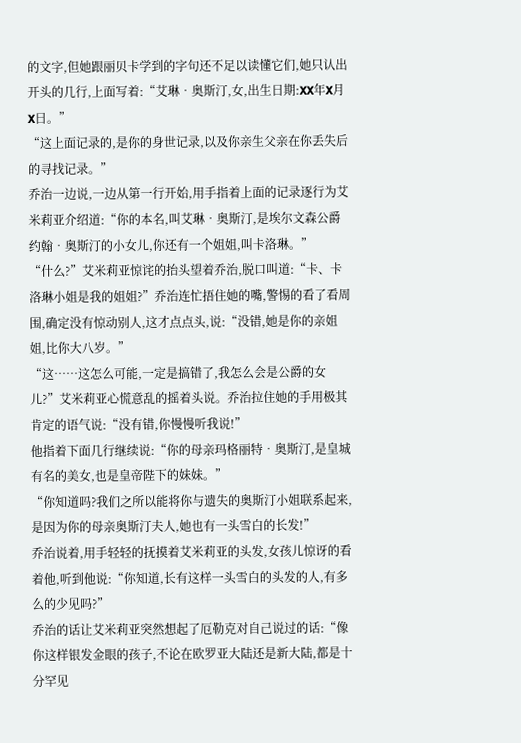的文字,但她跟丽贝卡学到的字句还不足以读懂它们,她只认出开头的几行,上面写着:“艾琳•奥斯汀,女,出生日期:XX年X月X日。”
“这上面记录的,是你的身世记录,以及你亲生父亲在你丢失后的寻找记录。”
乔治一边说,一边从第一行开始,用手指着上面的记录逐行为艾米莉亚介绍道:“你的本名,叫艾琳•奥斯汀,是埃尔文森公爵约翰•奥斯汀的小女儿,你还有一个姐姐,叫卡洛琳。”
“什么?”艾米莉亚惊诧的抬头望着乔治,脱口叫道:“卡、卡洛琳小姐是我的姐姐?”乔治连忙捂住她的嘴,警惕的看了看周围,确定没有惊动别人,这才点点头,说:“没错,她是你的亲姐姐,比你大八岁。”
“这……这怎么可能,一定是搞错了,我怎么会是公爵的女儿?”艾米莉亚心慌意乱的摇着头说。乔治拉住她的手用极其肯定的语气说:“没有错,你慢慢听我说!”
他指着下面几行继续说:“你的母亲玛格丽特•奥斯汀,是皇城有名的美女,也是皇帝陛下的妹妹。”
“你知道吗?我们之所以能将你与遗失的奥斯汀小姐联系起来,是因为你的母亲奥斯汀夫人,她也有一头雪白的长发!”
乔治说着,用手轻轻的抚摸着艾米莉亚的头发,女孩儿惊讶的看着他,听到他说:“你知道,长有这样一头雪白的头发的人,有多么的少见吗?”
乔治的话让艾米莉亚突然想起了厄勒克对自己说过的话:“像你这样银发金眼的孩子,不论在欧罗亚大陆还是新大陆,都是十分罕见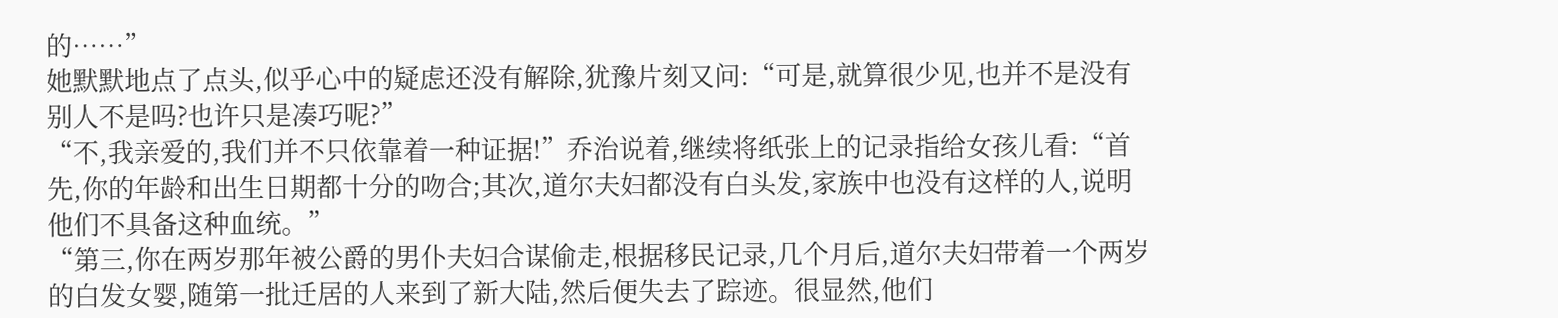的……”
她默默地点了点头,似乎心中的疑虑还没有解除,犹豫片刻又问:“可是,就算很少见,也并不是没有别人不是吗?也许只是凑巧呢?”
“不,我亲爱的,我们并不只依靠着一种证据!”乔治说着,继续将纸张上的记录指给女孩儿看:“首先,你的年龄和出生日期都十分的吻合;其次,道尔夫妇都没有白头发,家族中也没有这样的人,说明他们不具备这种血统。”
“第三,你在两岁那年被公爵的男仆夫妇合谋偷走,根据移民记录,几个月后,道尔夫妇带着一个两岁的白发女婴,随第一批迁居的人来到了新大陆,然后便失去了踪迹。很显然,他们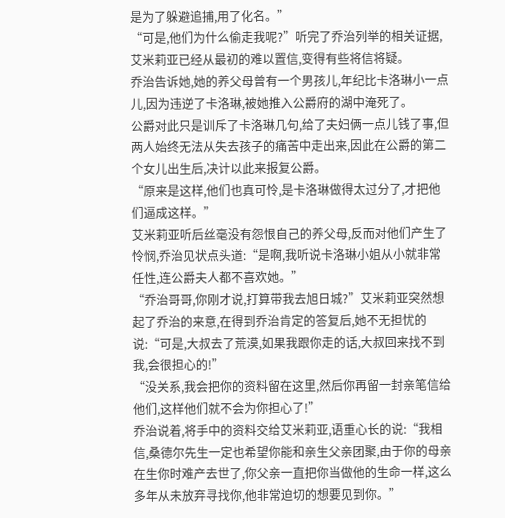是为了躲避追捕,用了化名。”
“可是,他们为什么偷走我呢?”听完了乔治列举的相关证据,艾米莉亚已经从最初的难以置信,变得有些将信将疑。
乔治告诉她,她的养父母曾有一个男孩儿,年纪比卡洛琳小一点儿,因为违逆了卡洛琳,被她推入公爵府的湖中淹死了。
公爵对此只是训斥了卡洛琳几句,给了夫妇俩一点儿钱了事,但两人始终无法从失去孩子的痛苦中走出来,因此在公爵的第二个女儿出生后,决计以此来报复公爵。
“原来是这样,他们也真可怜,是卡洛琳做得太过分了,才把他们逼成这样。”
艾米莉亚听后丝毫没有怨恨自己的养父母,反而对他们产生了怜悯,乔治见状点头道:“是啊,我听说卡洛琳小姐从小就非常任性,连公爵夫人都不喜欢她。”
“乔治哥哥,你刚才说,打算带我去旭日城?”艾米莉亚突然想起了乔治的来意,在得到乔治肯定的答复后,她不无担忧的说:“可是,大叔去了荒漠,如果我跟你走的话,大叔回来找不到我,会很担心的!”
“没关系,我会把你的资料留在这里,然后你再留一封亲笔信给他们,这样他们就不会为你担心了!”
乔治说着,将手中的资料交给艾米莉亚,语重心长的说:“我相信,桑德尔先生一定也希望你能和亲生父亲团聚,由于你的母亲在生你时难产去世了,你父亲一直把你当做他的生命一样,这么多年从未放弃寻找你,他非常迫切的想要见到你。”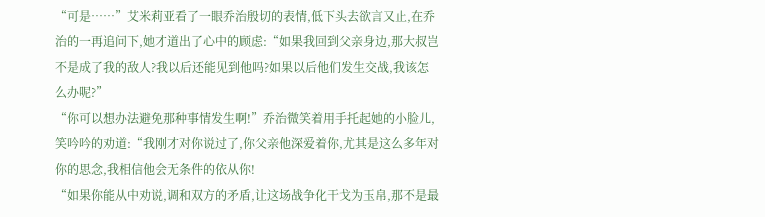“可是……”艾米莉亚看了一眼乔治殷切的表情,低下头去欲言又止,在乔治的一再追问下,她才道出了心中的顾虑:“如果我回到父亲身边,那大叔岂不是成了我的敌人?我以后还能见到他吗?如果以后他们发生交战,我该怎么办呢?”
“你可以想办法避免那种事情发生啊!”乔治微笑着用手托起她的小脸儿,笑吟吟的劝道:“我刚才对你说过了,你父亲他深爱着你,尤其是这么多年对你的思念,我相信他会无条件的依从你!
“如果你能从中劝说,调和双方的矛盾,让这场战争化干戈为玉帛,那不是最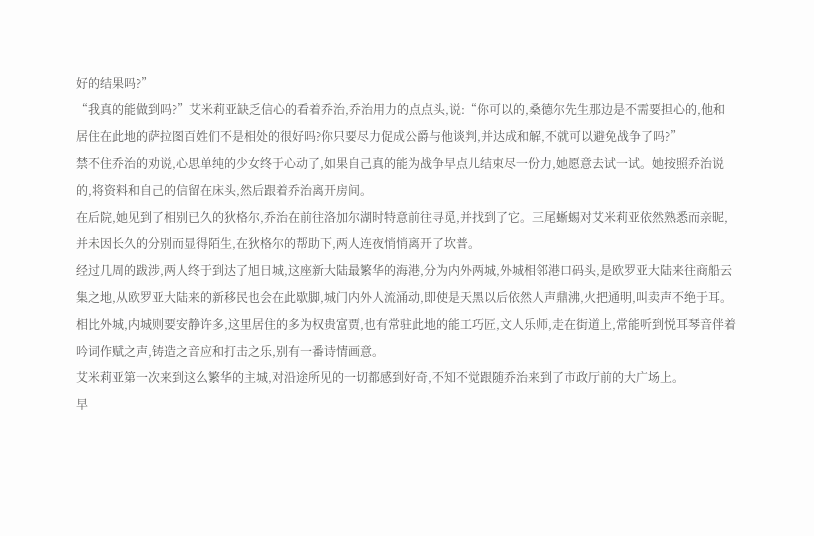好的结果吗?”
“我真的能做到吗?”艾米莉亚缺乏信心的看着乔治,乔治用力的点点头,说:“你可以的,桑德尔先生那边是不需要担心的,他和居住在此地的萨拉图百姓们不是相处的很好吗?你只要尽力促成公爵与他谈判,并达成和解,不就可以避免战争了吗?”
禁不住乔治的劝说,心思单纯的少女终于心动了,如果自己真的能为战争早点儿结束尽一份力,她愿意去试一试。她按照乔治说的,将资料和自己的信留在床头,然后跟着乔治离开房间。
在后院,她见到了相别已久的狄格尔,乔治在前往洛加尔湖时特意前往寻觅,并找到了它。三尾蜥蜴对艾米莉亚依然熟悉而亲昵,并未因长久的分别而显得陌生,在狄格尔的帮助下,两人连夜悄悄离开了坎普。
经过几周的跋涉,两人终于到达了旭日城,这座新大陆最繁华的海港,分为内外两城,外城相邻港口码头,是欧罗亚大陆来往商船云集之地,从欧罗亚大陆来的新移民也会在此歇脚,城门内外人流涌动,即使是天黑以后依然人声鼎沸,火把通明,叫卖声不绝于耳。
相比外城,内城则要安静许多,这里居住的多为权贵富贾,也有常驻此地的能工巧匠,文人乐师,走在街道上,常能听到悦耳琴音伴着吟词作赋之声,铸造之音应和打击之乐,别有一番诗情画意。
艾米莉亚第一次来到这么繁华的主城,对沿途所见的一切都感到好奇,不知不觉跟随乔治来到了市政厅前的大广场上。
早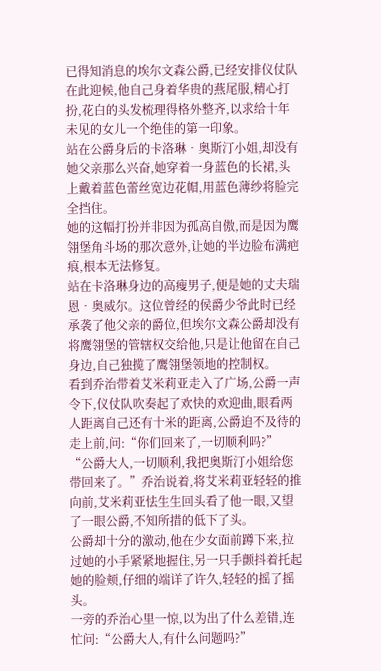已得知消息的埃尔文森公爵,已经安排仪仗队在此迎候,他自己身着华贵的燕尾服,精心打扮,花白的头发梳理得格外整齐,以求给十年未见的女儿一个绝佳的第一印象。
站在公爵身后的卡洛琳•奥斯汀小姐,却没有她父亲那么兴奋,她穿着一身蓝色的长裙,头上戴着蓝色蕾丝宽边花帽,用蓝色薄纱将脸完全挡住。
她的这幅打扮并非因为孤高自傲,而是因为鹰翎堡角斗场的那次意外,让她的半边脸布满疤痕,根本无法修复。
站在卡洛琳身边的高瘦男子,便是她的丈夫瑞恩•奥威尔。这位曾经的侯爵少爷此时已经承袭了他父亲的爵位,但埃尔文森公爵却没有将鹰翎堡的管辖权交给他,只是让他留在自己身边,自己独揽了鹰翎堡领地的控制权。
看到乔治带着艾米莉亚走入了广场,公爵一声令下,仪仗队吹奏起了欢快的欢迎曲,眼看两人距离自己还有十米的距离,公爵迫不及待的走上前,问:“你们回来了,一切顺利吗?”
“公爵大人,一切顺利,我把奥斯汀小姐给您带回来了。”乔治说着,将艾米莉亚轻轻的推向前,艾米莉亚怯生生回头看了他一眼,又望了一眼公爵,不知所措的低下了头。
公爵却十分的激动,他在少女面前蹲下来,拉过她的小手紧紧地握住,另一只手颤抖着托起她的脸颊,仔细的端详了许久,轻轻的摇了摇头。
一旁的乔治心里一惊,以为出了什么差错,连忙问:“公爵大人,有什么问题吗?”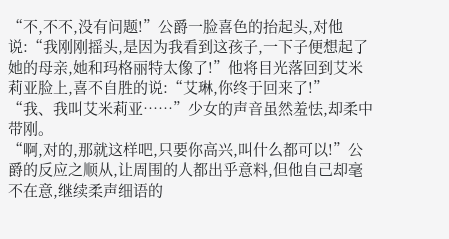“不,不不,没有问题!”公爵一脸喜色的抬起头,对他说:“我刚刚摇头,是因为我看到这孩子,一下子便想起了她的母亲,她和玛格丽特太像了!”他将目光落回到艾米莉亚脸上,喜不自胜的说:“艾琳,你终于回来了!”
“我、我叫艾米莉亚……”少女的声音虽然羞怯,却柔中带刚。
“啊,对的,那就这样吧,只要你高兴,叫什么都可以!”公爵的反应之顺从,让周围的人都出乎意料,但他自己却毫不在意,继续柔声细语的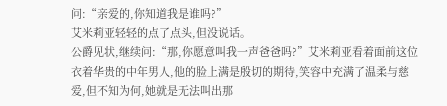问:“亲爱的,你知道我是谁吗?”
艾米莉亚轻轻的点了点头,但没说话。
公爵见状,继续问:“那,你愿意叫我一声爸爸吗?”艾米莉亚看着面前这位衣着华贵的中年男人,他的脸上满是殷切的期待,笑容中充满了温柔与慈爱,但不知为何,她就是无法叫出那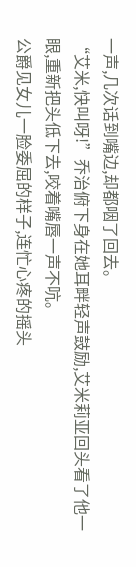一声,几次话到嘴边,却都咽了回去。
“艾米,快叫呀!”乔治俯下身在她耳畔轻声鼓励,艾米莉亚回头看了他一眼,重新把头低下去,咬着嘴唇一声不吭。
公爵见女儿一脸委屈的样子,连忙心疼的摇头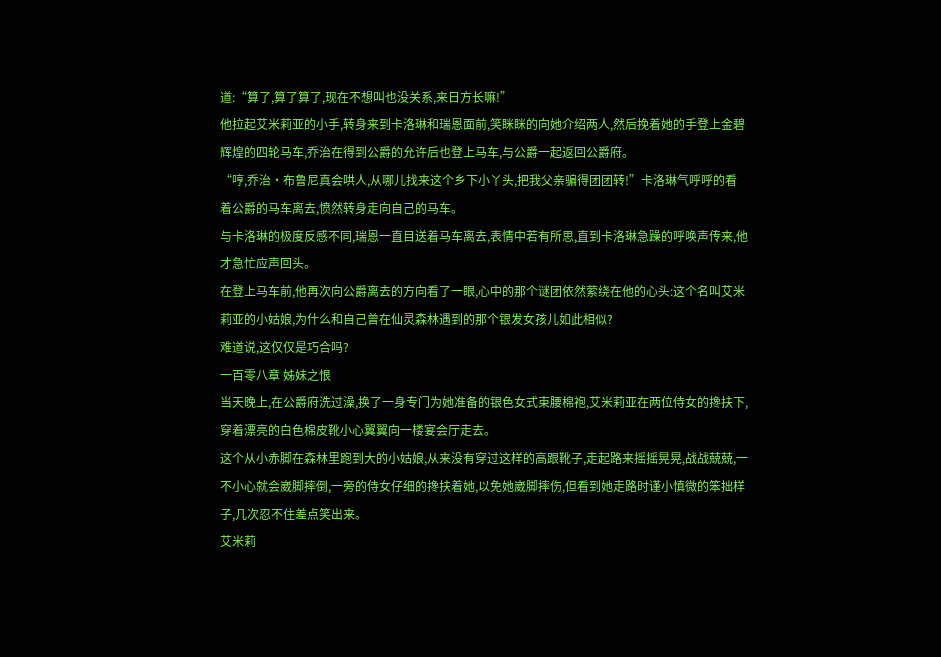道:“算了,算了算了,现在不想叫也没关系,来日方长嘛!”
他拉起艾米莉亚的小手,转身来到卡洛琳和瑞恩面前,笑眯眯的向她介绍两人,然后挽着她的手登上金碧辉煌的四轮马车,乔治在得到公爵的允许后也登上马车,与公爵一起返回公爵府。
“哼,乔治•布鲁尼真会哄人,从哪儿找来这个乡下小丫头,把我父亲骗得团团转!”卡洛琳气呼呼的看着公爵的马车离去,愤然转身走向自己的马车。
与卡洛琳的极度反感不同,瑞恩一直目送着马车离去,表情中若有所思,直到卡洛琳急躁的呼唤声传来,他才急忙应声回头。
在登上马车前,他再次向公爵离去的方向看了一眼,心中的那个谜团依然萦绕在他的心头:这个名叫艾米莉亚的小姑娘,为什么和自己曾在仙灵森林遇到的那个银发女孩儿如此相似?
难道说,这仅仅是巧合吗?
一百零八章 姊妹之恨
当天晚上,在公爵府洗过澡,换了一身专门为她准备的银色女式束腰棉袍,艾米莉亚在两位侍女的搀扶下,穿着漂亮的白色棉皮靴小心翼翼向一楼宴会厅走去。
这个从小赤脚在森林里跑到大的小姑娘,从来没有穿过这样的高跟靴子,走起路来摇摇晃晃,战战兢兢,一不小心就会崴脚摔倒,一旁的侍女仔细的搀扶着她,以免她崴脚摔伤,但看到她走路时谨小慎微的笨拙样子,几次忍不住差点笑出来。
艾米莉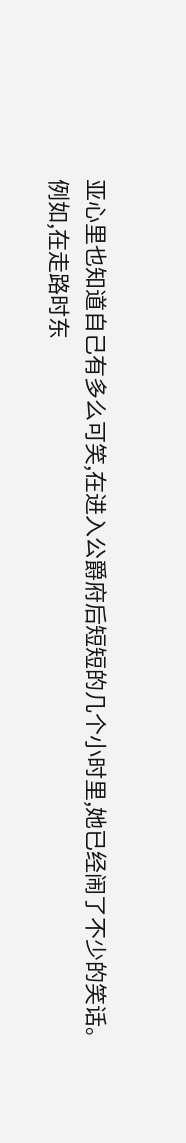亚心里也知道自己有多么可笑,在进入公爵府后短短的几个小时里,她已经闹了不少的笑话。
例如,在走路时东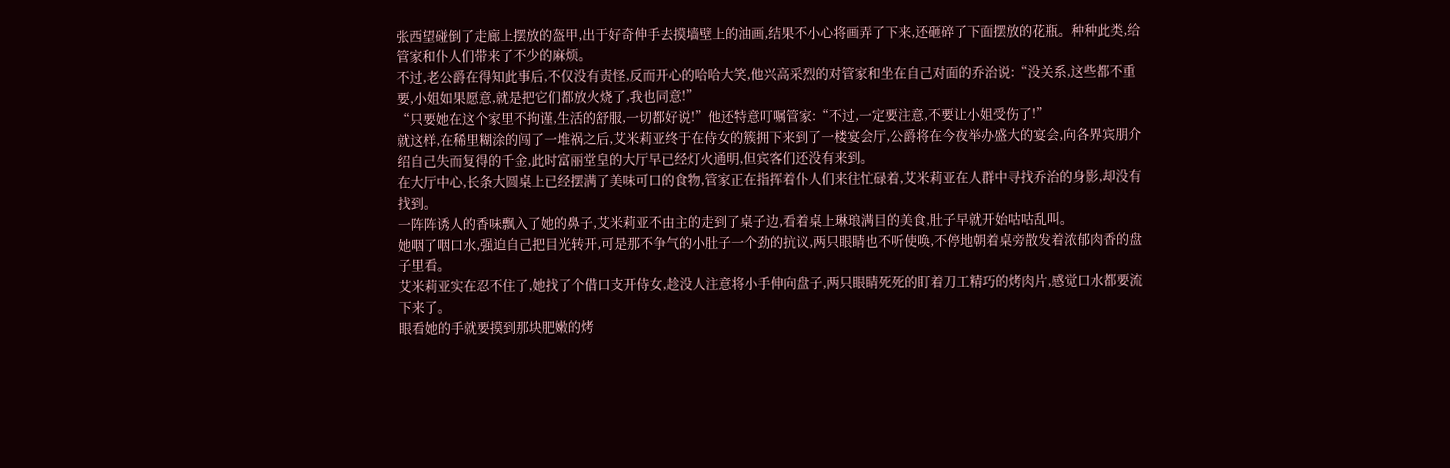张西望碰倒了走廊上摆放的盔甲,出于好奇伸手去摸墙壁上的油画,结果不小心将画弄了下来,还砸碎了下面摆放的花瓶。种种此类,给管家和仆人们带来了不少的麻烦。
不过,老公爵在得知此事后,不仅没有责怪,反而开心的哈哈大笑,他兴高采烈的对管家和坐在自己对面的乔治说:“没关系,这些都不重要,小姐如果愿意,就是把它们都放火烧了,我也同意!”
“只要她在这个家里不拘谨,生活的舒服,一切都好说!”他还特意叮嘱管家:“不过,一定要注意,不要让小姐受伤了!”
就这样,在稀里糊涂的闯了一堆祸之后,艾米莉亚终于在侍女的簇拥下来到了一楼宴会厅,公爵将在今夜举办盛大的宴会,向各界宾朋介绍自己失而复得的千金,此时富丽堂皇的大厅早已经灯火通明,但宾客们还没有来到。
在大厅中心,长条大圆桌上已经摆满了美味可口的食物,管家正在指挥着仆人们来往忙碌着,艾米莉亚在人群中寻找乔治的身影,却没有找到。
一阵阵诱人的香味飘入了她的鼻子,艾米莉亚不由主的走到了桌子边,看着桌上琳琅满目的美食,肚子早就开始咕咕乱叫。
她咽了咽口水,强迫自己把目光转开,可是那不争气的小肚子一个劲的抗议,两只眼睛也不听使唤,不停地朝着桌旁散发着浓郁肉香的盘子里看。
艾米莉亚实在忍不住了,她找了个借口支开侍女,趁没人注意将小手伸向盘子,两只眼睛死死的盯着刀工精巧的烤肉片,感觉口水都要流下来了。
眼看她的手就要摸到那块肥嫩的烤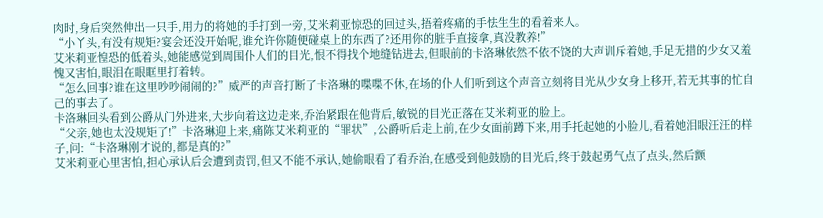肉时,身后突然伸出一只手,用力的将她的手打到一旁,艾米莉亚惊恐的回过头,捂着疼痛的手怯生生的看着来人。
“小丫头,有没有规矩?宴会还没开始呢,谁允许你随便碰桌上的东西了?还用你的脏手直接拿,真没教养!”
艾米莉亚惶恐的低着头,她能感觉到周围仆人们的目光,恨不得找个地缝钻进去,但眼前的卡洛琳依然不依不饶的大声训斥着她,手足无措的少女又羞愧又害怕,眼泪在眼眶里打着转。
“怎么回事?谁在这里吵吵闹闹的?”威严的声音打断了卡洛琳的喋喋不休,在场的仆人们听到这个声音立刻将目光从少女身上移开,若无其事的忙自己的事去了。
卡洛琳回头看到公爵从门外进来,大步向着这边走来,乔治紧跟在他背后,敏锐的目光正落在艾米莉亚的脸上。
“父亲,她也太没规矩了!”卡洛琳迎上来,痛陈艾米莉亚的“罪状”,公爵听后走上前,在少女面前蹲下来,用手托起她的小脸儿,看着她泪眼汪汪的样子,问:“卡洛琳刚才说的,都是真的?”
艾米莉亚心里害怕,担心承认后会遭到责罚,但又不能不承认,她偷眼看了看乔治,在感受到他鼓励的目光后,终于鼓起勇气点了点头,然后颤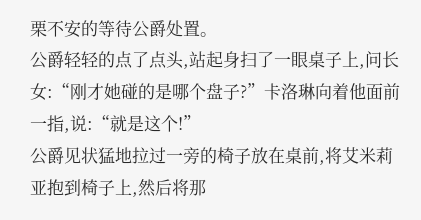栗不安的等待公爵处置。
公爵轻轻的点了点头,站起身扫了一眼桌子上,问长女:“刚才她碰的是哪个盘子?”卡洛琳向着他面前一指,说:“就是这个!”
公爵见状猛地拉过一旁的椅子放在桌前,将艾米莉亚抱到椅子上,然后将那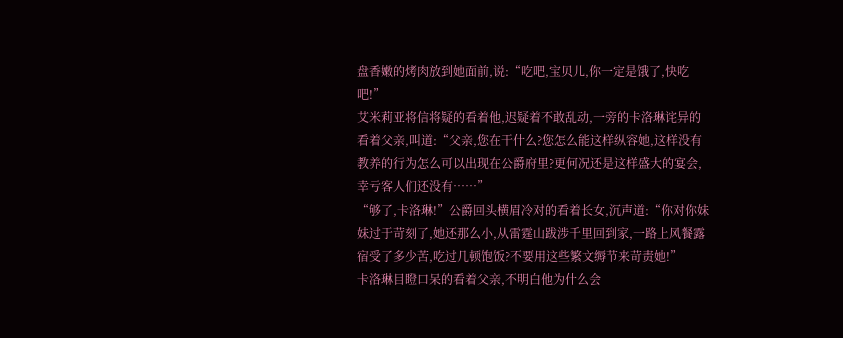盘香嫩的烤肉放到她面前,说:“吃吧,宝贝儿,你一定是饿了,快吃吧!”
艾米莉亚将信将疑的看着他,迟疑着不敢乱动,一旁的卡洛琳诧异的看着父亲,叫道:“父亲,您在干什么?您怎么能这样纵容她,这样没有教养的行为怎么可以出现在公爵府里?更何况还是这样盛大的宴会,幸亏客人们还没有……”
“够了,卡洛琳!”公爵回头横眉冷对的看着长女,沉声道:“你对你妹妹过于苛刻了,她还那么小,从雷霆山跋涉千里回到家,一路上风餐露宿受了多少苦,吃过几顿饱饭?不要用这些繁文缛节来苛责她!”
卡洛琳目瞪口呆的看着父亲,不明白他为什么会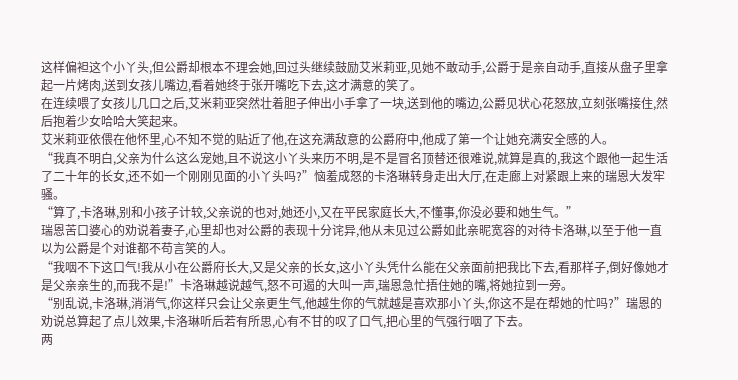这样偏袒这个小丫头,但公爵却根本不理会她,回过头继续鼓励艾米莉亚,见她不敢动手,公爵于是亲自动手,直接从盘子里拿起一片烤肉,送到女孩儿嘴边,看着她终于张开嘴吃下去,这才满意的笑了。
在连续喂了女孩儿几口之后,艾米莉亚突然壮着胆子伸出小手拿了一块,送到他的嘴边,公爵见状心花怒放,立刻张嘴接住,然后抱着少女哈哈大笑起来。
艾米莉亚依偎在他怀里,心不知不觉的贴近了他,在这充满敌意的公爵府中,他成了第一个让她充满安全感的人。
“我真不明白,父亲为什么这么宠她,且不说这小丫头来历不明,是不是冒名顶替还很难说,就算是真的,我这个跟他一起生活了二十年的长女,还不如一个刚刚见面的小丫头吗?”恼羞成怒的卡洛琳转身走出大厅,在走廊上对紧跟上来的瑞恩大发牢骚。
“算了,卡洛琳,别和小孩子计较,父亲说的也对,她还小,又在平民家庭长大,不懂事,你没必要和她生气。”
瑞恩苦口婆心的劝说着妻子,心里却也对公爵的表现十分诧异,他从未见过公爵如此亲昵宽容的对待卡洛琳,以至于他一直以为公爵是个对谁都不苟言笑的人。
“我咽不下这口气!我从小在公爵府长大,又是父亲的长女,这小丫头凭什么能在父亲面前把我比下去,看那样子,倒好像她才是父亲亲生的,而我不是!”卡洛琳越说越气,怒不可遏的大叫一声,瑞恩急忙捂住她的嘴,将她拉到一旁。
“别乱说,卡洛琳,消消气,你这样只会让父亲更生气,他越生你的气就越是喜欢那小丫头,你这不是在帮她的忙吗?”瑞恩的劝说总算起了点儿效果,卡洛琳听后若有所思,心有不甘的叹了口气,把心里的气强行咽了下去。
两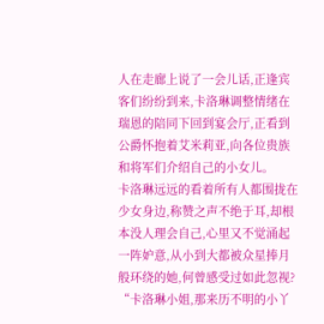人在走廊上说了一会儿话,正逢宾客们纷纷到来,卡洛琳调整情绪在瑞恩的陪同下回到宴会厅,正看到公爵怀抱着艾米莉亚,向各位贵族和将军们介绍自己的小女儿。
卡洛琳远远的看着所有人都围拢在少女身边,称赞之声不绝于耳,却根本没人理会自己,心里又不觉涌起一阵妒意,从小到大都被众星捧月般环绕的她,何曾感受过如此忽视?
“卡洛琳小姐,那来历不明的小丫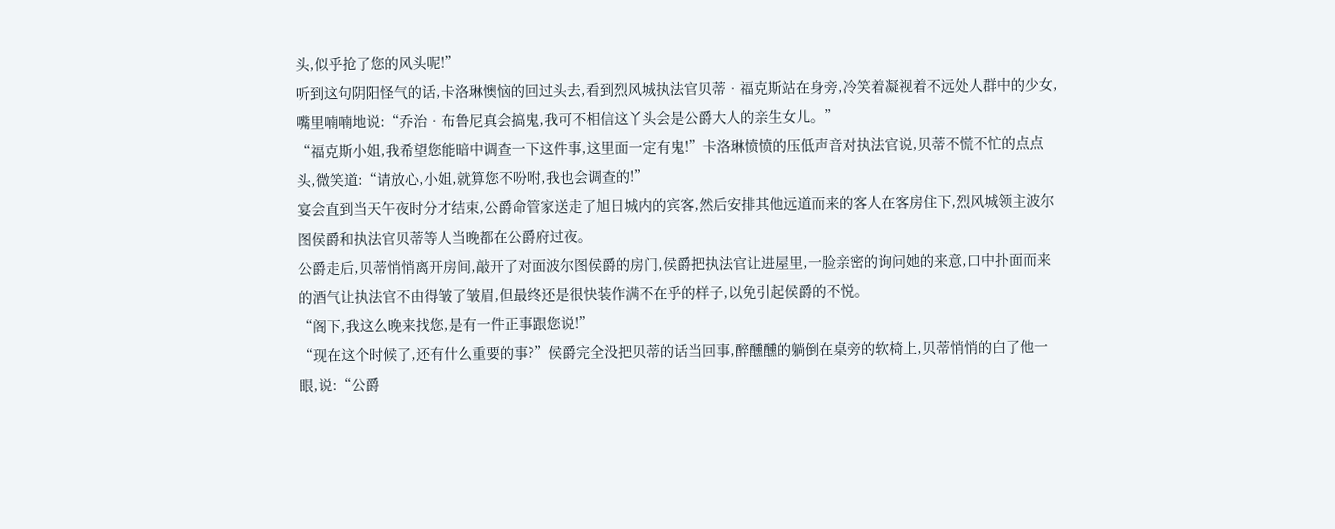头,似乎抢了您的风头呢!”
听到这句阴阳怪气的话,卡洛琳懊恼的回过头去,看到烈风城执法官贝蒂•福克斯站在身旁,冷笑着凝视着不远处人群中的少女,嘴里喃喃地说:“乔治•布鲁尼真会搞鬼,我可不相信这丫头会是公爵大人的亲生女儿。”
“福克斯小姐,我希望您能暗中调查一下这件事,这里面一定有鬼!”卡洛琳愤愤的压低声音对执法官说,贝蒂不慌不忙的点点头,微笑道:“请放心,小姐,就算您不吩咐,我也会调查的!”
宴会直到当天午夜时分才结束,公爵命管家送走了旭日城内的宾客,然后安排其他远道而来的客人在客房住下,烈风城领主波尔图侯爵和执法官贝蒂等人当晚都在公爵府过夜。
公爵走后,贝蒂悄悄离开房间,敲开了对面波尔图侯爵的房门,侯爵把执法官让进屋里,一脸亲密的询问她的来意,口中扑面而来的酒气让执法官不由得皱了皱眉,但最终还是很快装作满不在乎的样子,以免引起侯爵的不悦。
“阁下,我这么晚来找您,是有一件正事跟您说!”
“现在这个时候了,还有什么重要的事?”侯爵完全没把贝蒂的话当回事,醉醺醺的躺倒在桌旁的软椅上,贝蒂悄悄的白了他一眼,说:“公爵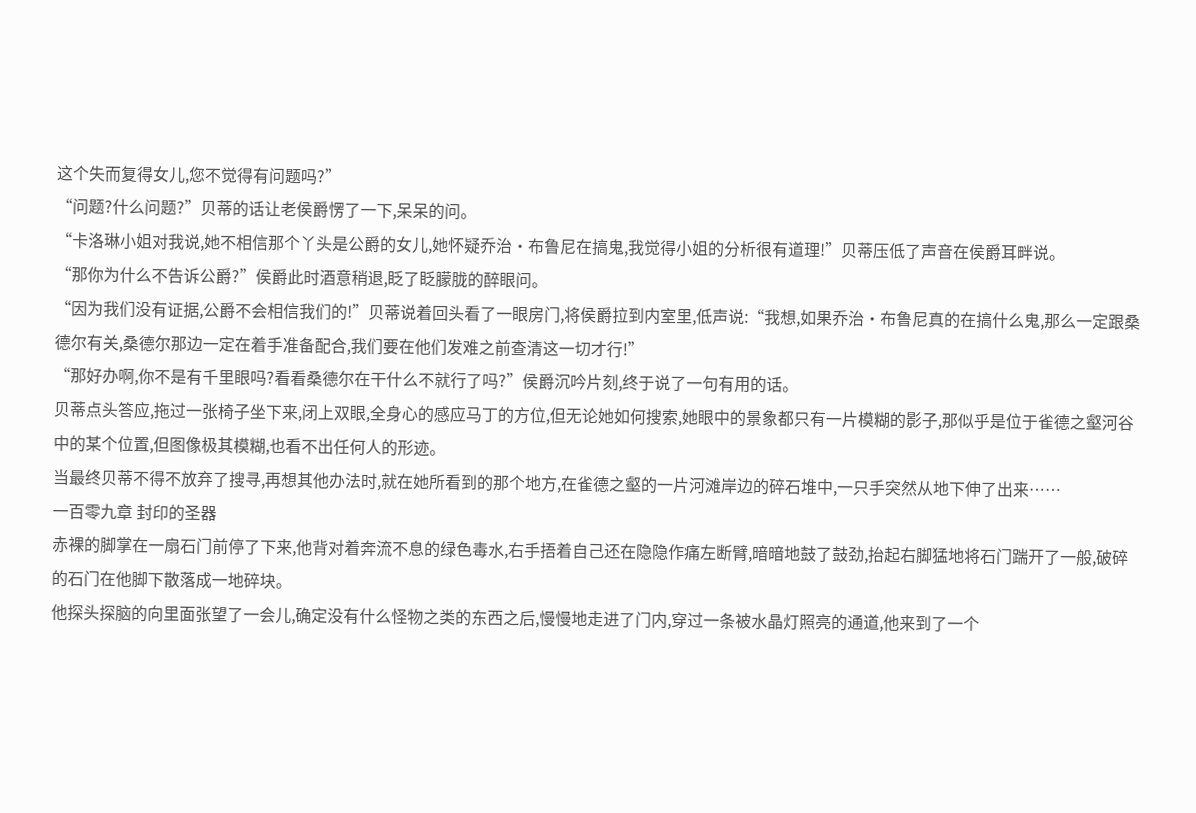这个失而复得女儿,您不觉得有问题吗?”
“问题?什么问题?”贝蒂的话让老侯爵愣了一下,呆呆的问。
“卡洛琳小姐对我说,她不相信那个丫头是公爵的女儿,她怀疑乔治•布鲁尼在搞鬼,我觉得小姐的分析很有道理!”贝蒂压低了声音在侯爵耳畔说。
“那你为什么不告诉公爵?”侯爵此时酒意稍退,眨了眨朦胧的醉眼问。
“因为我们没有证据,公爵不会相信我们的!”贝蒂说着回头看了一眼房门,将侯爵拉到内室里,低声说:“我想,如果乔治•布鲁尼真的在搞什么鬼,那么一定跟桑德尔有关,桑德尔那边一定在着手准备配合,我们要在他们发难之前查清这一切才行!”
“那好办啊,你不是有千里眼吗?看看桑德尔在干什么不就行了吗?”侯爵沉吟片刻,终于说了一句有用的话。
贝蒂点头答应,拖过一张椅子坐下来,闭上双眼,全身心的感应马丁的方位,但无论她如何搜索,她眼中的景象都只有一片模糊的影子,那似乎是位于雀德之壑河谷中的某个位置,但图像极其模糊,也看不出任何人的形迹。
当最终贝蒂不得不放弃了搜寻,再想其他办法时,就在她所看到的那个地方,在雀德之壑的一片河滩岸边的碎石堆中,一只手突然从地下伸了出来……
一百零九章 封印的圣器
赤裸的脚掌在一扇石门前停了下来,他背对着奔流不息的绿色毒水,右手捂着自己还在隐隐作痛左断臂,暗暗地鼓了鼓劲,抬起右脚猛地将石门踹开了一般,破碎的石门在他脚下散落成一地碎块。
他探头探脑的向里面张望了一会儿,确定没有什么怪物之类的东西之后,慢慢地走进了门内,穿过一条被水晶灯照亮的通道,他来到了一个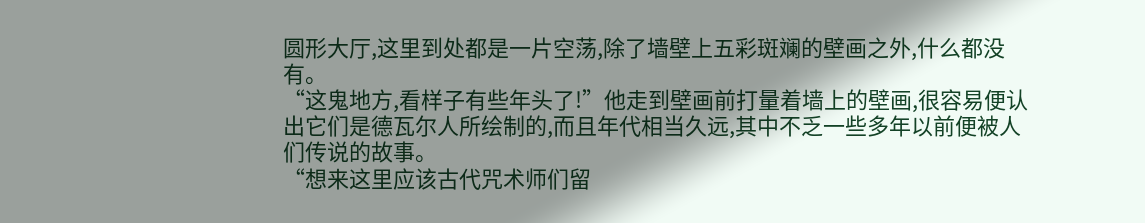圆形大厅,这里到处都是一片空荡,除了墙壁上五彩斑斓的壁画之外,什么都没有。
“这鬼地方,看样子有些年头了!”他走到壁画前打量着墙上的壁画,很容易便认出它们是德瓦尔人所绘制的,而且年代相当久远,其中不乏一些多年以前便被人们传说的故事。
“想来这里应该古代咒术师们留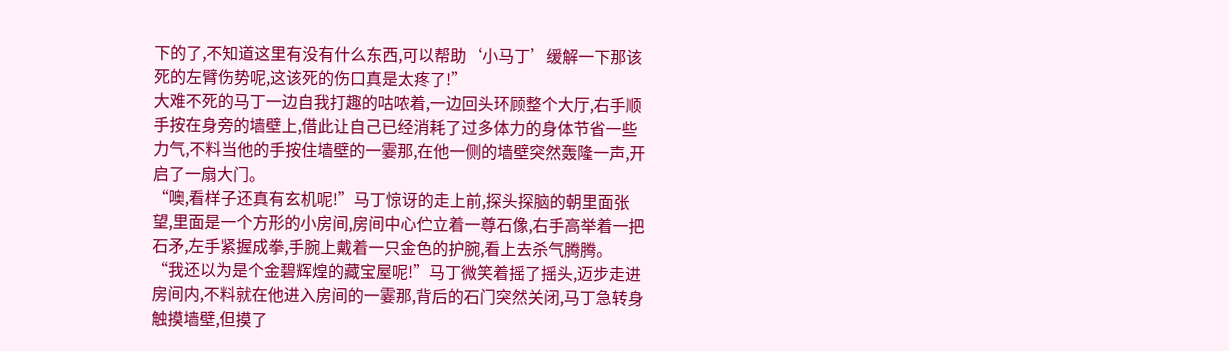下的了,不知道这里有没有什么东西,可以帮助‘小马丁’缓解一下那该死的左臂伤势呢,这该死的伤口真是太疼了!”
大难不死的马丁一边自我打趣的咕哝着,一边回头环顾整个大厅,右手顺手按在身旁的墙壁上,借此让自己已经消耗了过多体力的身体节省一些力气,不料当他的手按住墙壁的一霎那,在他一侧的墙壁突然轰隆一声,开启了一扇大门。
“噢,看样子还真有玄机呢!”马丁惊讶的走上前,探头探脑的朝里面张望,里面是一个方形的小房间,房间中心伫立着一尊石像,右手高举着一把石矛,左手紧握成拳,手腕上戴着一只金色的护腕,看上去杀气腾腾。
“我还以为是个金碧辉煌的藏宝屋呢!”马丁微笑着摇了摇头,迈步走进房间内,不料就在他进入房间的一霎那,背后的石门突然关闭,马丁急转身触摸墙壁,但摸了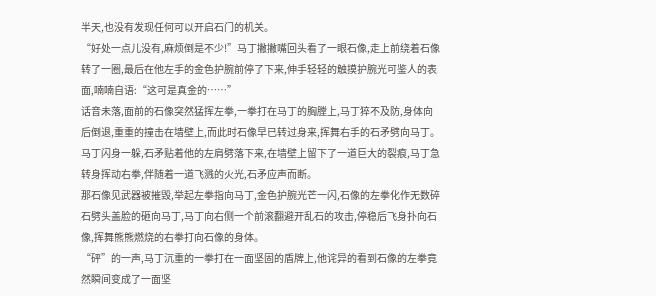半天,也没有发现任何可以开启石门的机关。
“好处一点儿没有,麻烦倒是不少!”马丁撇撇嘴回头看了一眼石像,走上前绕着石像转了一圈,最后在他左手的金色护腕前停了下来,伸手轻轻的触摸护腕光可鉴人的表面,喃喃自语:“这可是真金的……”
话音未落,面前的石像突然猛挥左拳,一拳打在马丁的胸膛上,马丁猝不及防,身体向后倒退,重重的撞击在墙壁上,而此时石像早已转过身来,挥舞右手的石矛劈向马丁。
马丁闪身一躲,石矛贴着他的左肩劈落下来,在墙壁上留下了一道巨大的裂痕,马丁急转身挥动右拳,伴随着一道飞溅的火光,石矛应声而断。
那石像见武器被摧毁,举起左拳指向马丁,金色护腕光芒一闪,石像的左拳化作无数碎石劈头盖脸的砸向马丁,马丁向右侧一个前滚翻避开乱石的攻击,停稳后飞身扑向石像,挥舞熊熊燃烧的右拳打向石像的身体。
“砰”的一声,马丁沉重的一拳打在一面坚固的盾牌上,他诧异的看到石像的左拳竟然瞬间变成了一面坚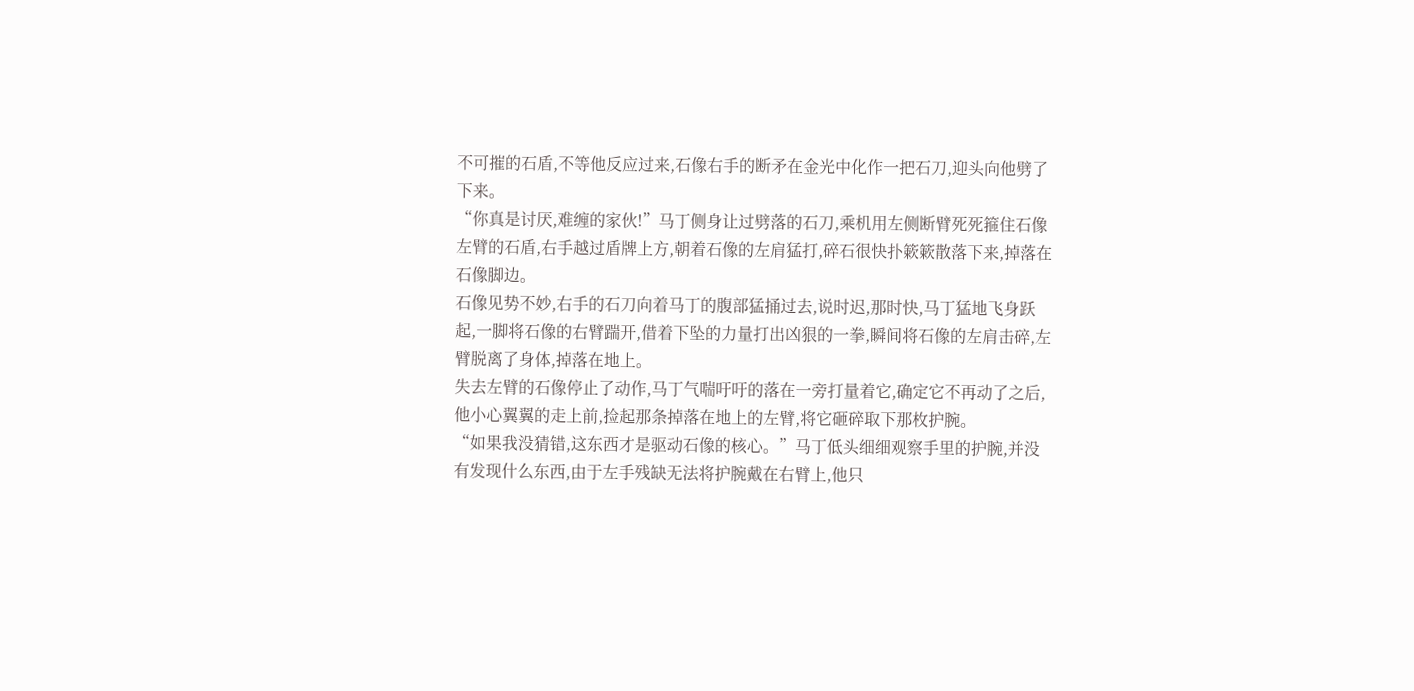不可摧的石盾,不等他反应过来,石像右手的断矛在金光中化作一把石刀,迎头向他劈了下来。
“你真是讨厌,难缠的家伙!”马丁侧身让过劈落的石刀,乘机用左侧断臂死死箍住石像左臂的石盾,右手越过盾牌上方,朝着石像的左肩猛打,碎石很快扑簌簌散落下来,掉落在石像脚边。
石像见势不妙,右手的石刀向着马丁的腹部猛捅过去,说时迟,那时快,马丁猛地飞身跃起,一脚将石像的右臂踹开,借着下坠的力量打出凶狠的一拳,瞬间将石像的左肩击碎,左臂脱离了身体,掉落在地上。
失去左臂的石像停止了动作,马丁气喘吁吁的落在一旁打量着它,确定它不再动了之后,他小心翼翼的走上前,捡起那条掉落在地上的左臂,将它砸碎取下那枚护腕。
“如果我没猜错,这东西才是驱动石像的核心。”马丁低头细细观察手里的护腕,并没有发现什么东西,由于左手残缺无法将护腕戴在右臂上,他只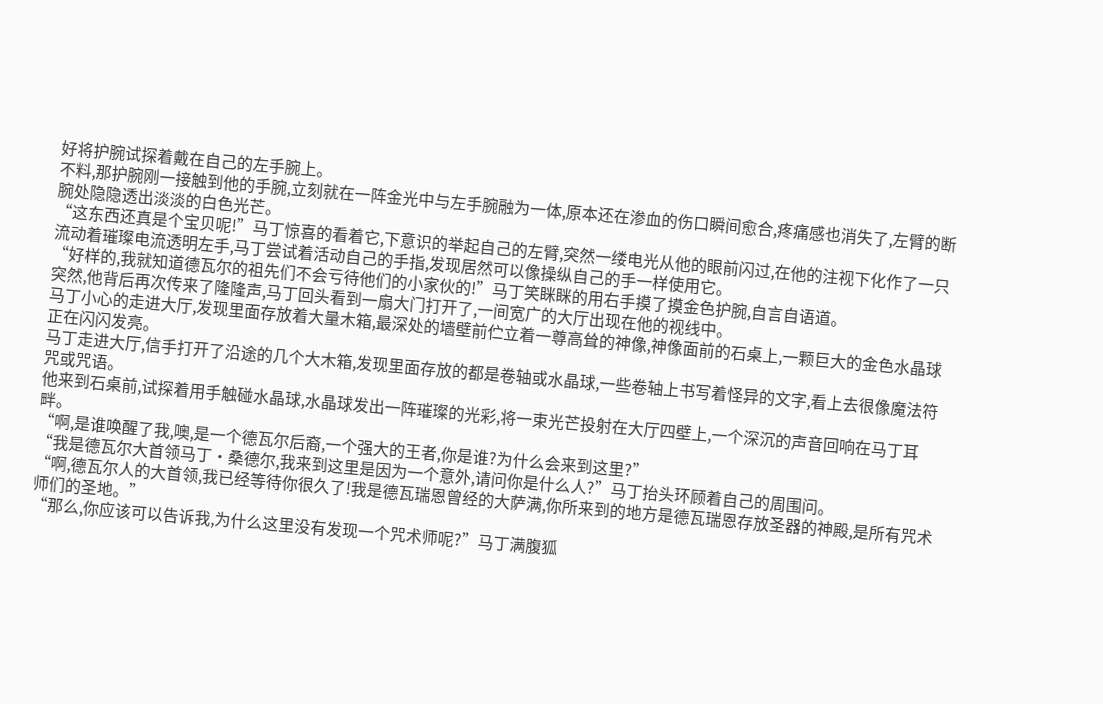好将护腕试探着戴在自己的左手腕上。
不料,那护腕刚一接触到他的手腕,立刻就在一阵金光中与左手腕融为一体,原本还在渗血的伤口瞬间愈合,疼痛感也消失了,左臂的断腕处隐隐透出淡淡的白色光芒。
“这东西还真是个宝贝呢!”马丁惊喜的看着它,下意识的举起自己的左臂,突然一缕电光从他的眼前闪过,在他的注视下化作了一只流动着璀璨电流透明左手,马丁尝试着活动自己的手指,发现居然可以像操纵自己的手一样使用它。
“好样的,我就知道德瓦尔的祖先们不会亏待他们的小家伙的!”马丁笑眯眯的用右手摸了摸金色护腕,自言自语道。
突然,他背后再次传来了隆隆声,马丁回头看到一扇大门打开了,一间宽广的大厅出现在他的视线中。
马丁小心的走进大厅,发现里面存放着大量木箱,最深处的墙壁前伫立着一尊高耸的神像,神像面前的石桌上,一颗巨大的金色水晶球正在闪闪发亮。
马丁走进大厅,信手打开了沿途的几个大木箱,发现里面存放的都是卷轴或水晶球,一些卷轴上书写着怪异的文字,看上去很像魔法符咒或咒语。
他来到石桌前,试探着用手触碰水晶球,水晶球发出一阵璀璨的光彩,将一束光芒投射在大厅四壁上,一个深沉的声音回响在马丁耳畔。
“啊,是谁唤醒了我,噢,是一个德瓦尔后裔,一个强大的王者,你是谁?为什么会来到这里?”
“我是德瓦尔大首领马丁•桑德尔,我来到这里是因为一个意外,请问你是什么人?”马丁抬头环顾着自己的周围问。
“啊,德瓦尔人的大首领,我已经等待你很久了!我是德瓦瑞恩曾经的大萨满,你所来到的地方是德瓦瑞恩存放圣器的神殿,是所有咒术师们的圣地。”
“那么,你应该可以告诉我,为什么这里没有发现一个咒术师呢?”马丁满腹狐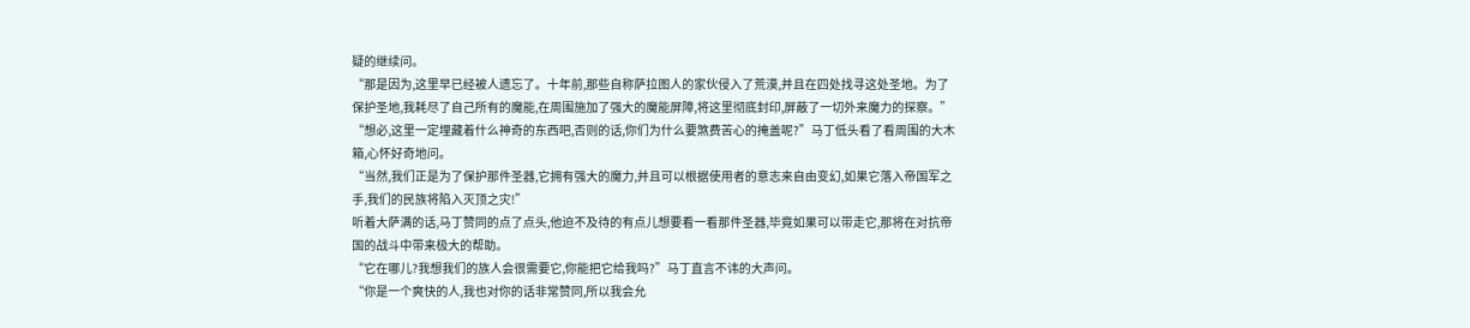疑的继续问。
“那是因为,这里早已经被人遗忘了。十年前,那些自称萨拉图人的家伙侵入了荒漠,并且在四处找寻这处圣地。为了保护圣地,我耗尽了自己所有的魔能,在周围施加了强大的魔能屏障,将这里彻底封印,屏蔽了一切外来魔力的探察。”
“想必,这里一定埋藏着什么神奇的东西吧,否则的话,你们为什么要煞费苦心的掩盖呢?”马丁低头看了看周围的大木箱,心怀好奇地问。
“当然,我们正是为了保护那件圣器,它拥有强大的魔力,并且可以根据使用者的意志来自由变幻,如果它落入帝国军之手,我们的民族将陷入灭顶之灾!”
听着大萨满的话,马丁赞同的点了点头,他迫不及待的有点儿想要看一看那件圣器,毕竟如果可以带走它,那将在对抗帝国的战斗中带来极大的帮助。
“它在哪儿?我想我们的族人会很需要它,你能把它给我吗?”马丁直言不讳的大声问。
“你是一个爽快的人,我也对你的话非常赞同,所以我会允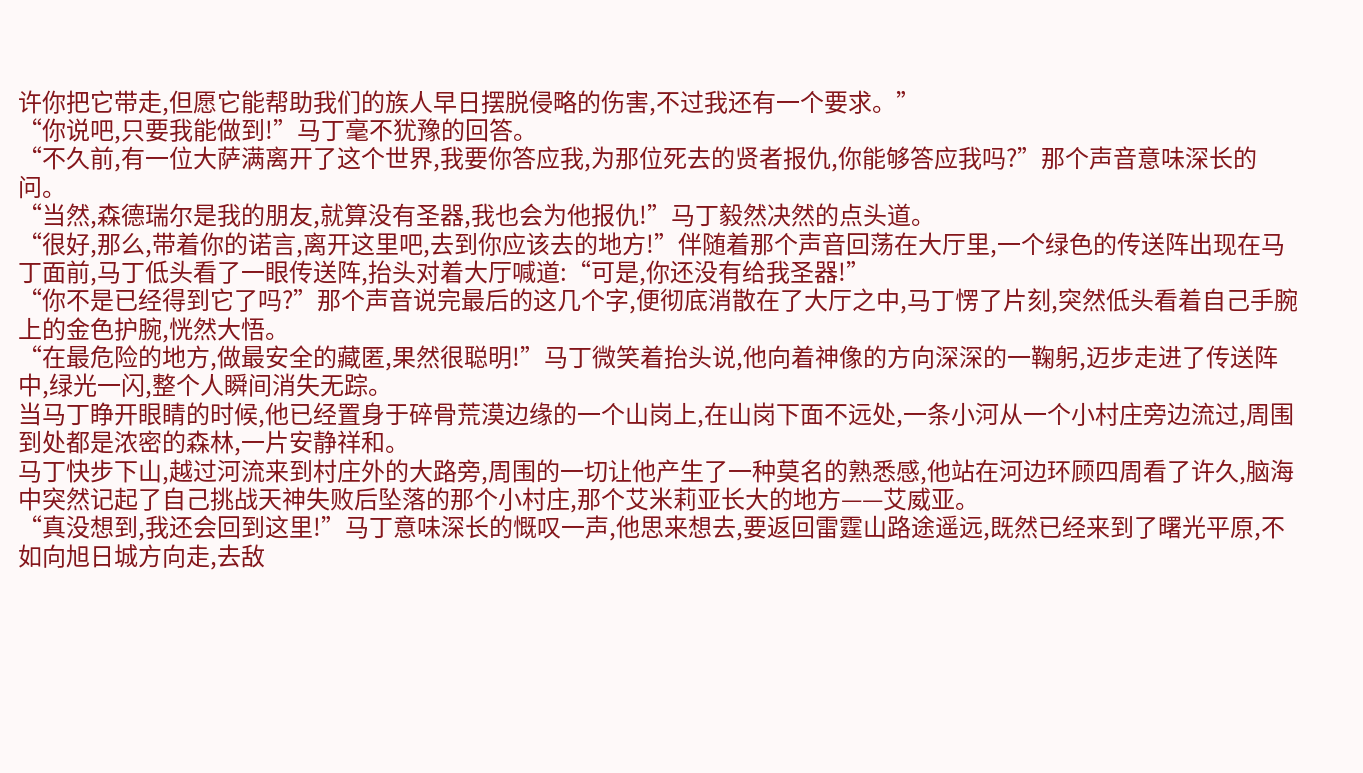许你把它带走,但愿它能帮助我们的族人早日摆脱侵略的伤害,不过我还有一个要求。”
“你说吧,只要我能做到!”马丁毫不犹豫的回答。
“不久前,有一位大萨满离开了这个世界,我要你答应我,为那位死去的贤者报仇,你能够答应我吗?”那个声音意味深长的问。
“当然,森德瑞尔是我的朋友,就算没有圣器,我也会为他报仇!”马丁毅然决然的点头道。
“很好,那么,带着你的诺言,离开这里吧,去到你应该去的地方!”伴随着那个声音回荡在大厅里,一个绿色的传送阵出现在马丁面前,马丁低头看了一眼传送阵,抬头对着大厅喊道:“可是,你还没有给我圣器!”
“你不是已经得到它了吗?”那个声音说完最后的这几个字,便彻底消散在了大厅之中,马丁愣了片刻,突然低头看着自己手腕上的金色护腕,恍然大悟。
“在最危险的地方,做最安全的藏匿,果然很聪明!”马丁微笑着抬头说,他向着神像的方向深深的一鞠躬,迈步走进了传送阵中,绿光一闪,整个人瞬间消失无踪。
当马丁睁开眼睛的时候,他已经置身于碎骨荒漠边缘的一个山岗上,在山岗下面不远处,一条小河从一个小村庄旁边流过,周围到处都是浓密的森林,一片安静祥和。
马丁快步下山,越过河流来到村庄外的大路旁,周围的一切让他产生了一种莫名的熟悉感,他站在河边环顾四周看了许久,脑海中突然记起了自己挑战天神失败后坠落的那个小村庄,那个艾米莉亚长大的地方——艾威亚。
“真没想到,我还会回到这里!”马丁意味深长的慨叹一声,他思来想去,要返回雷霆山路途遥远,既然已经来到了曙光平原,不如向旭日城方向走,去敌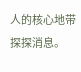人的核心地带探探消息。